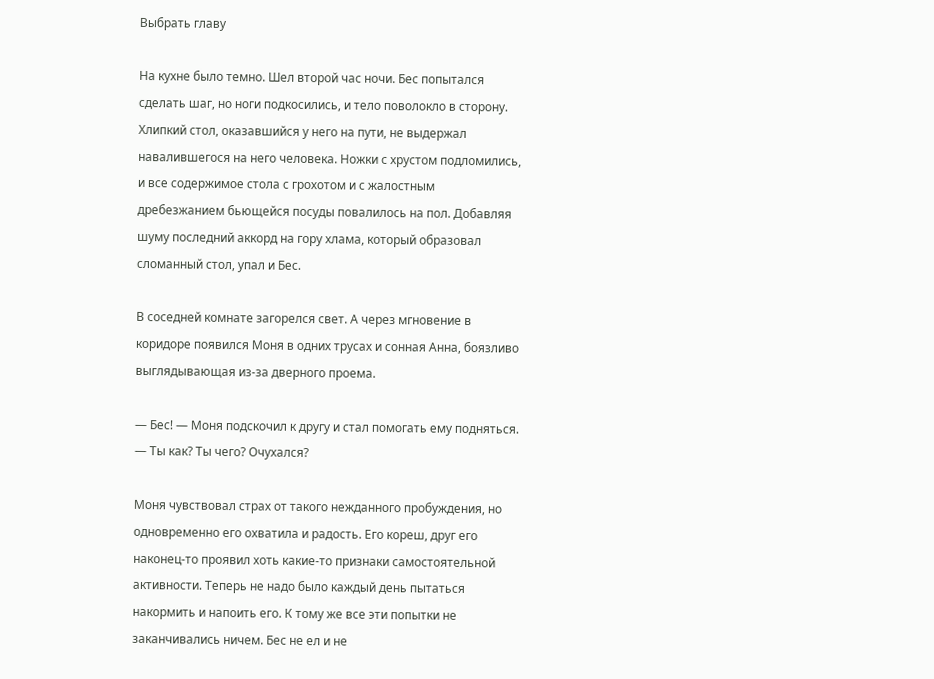Выбрать главу

На кухне было темно. Шел второй час ночи. Бес попытался сделать шаг, но ноги подкосились, и тело поволокло в сторону. Хлипкий стол, оказавшийся у него на пути, не выдержал навалившегося на него человека. Ножки с хрустом подломились, и все содержимое стола с грохотом и с жалостным дребезжанием бьющейся посуды повалилось на пол. Добавляя шуму последний аккорд на гору хлама, который образовал сломанный стол, упал и Бес.

В соседней комнате загорелся свет. А через мгновение в коридоре появился Моня в одних трусах и сонная Анна, боязливо выглядывающая из-за дверного проема.

— Бес! — Моня подскочил к другу и стал помогать ему подняться. — Ты как? Ты чего? Очухался?

Моня чувствовал страх от такого нежданного пробуждения, но одновременно его охватила и радость. Его кореш, друг его наконец-то проявил хоть какие-то признаки самостоятельной активности. Теперь не надо было каждый день пытаться накормить и напоить его. К тому же все эти попытки не заканчивались ничем. Бес не ел и не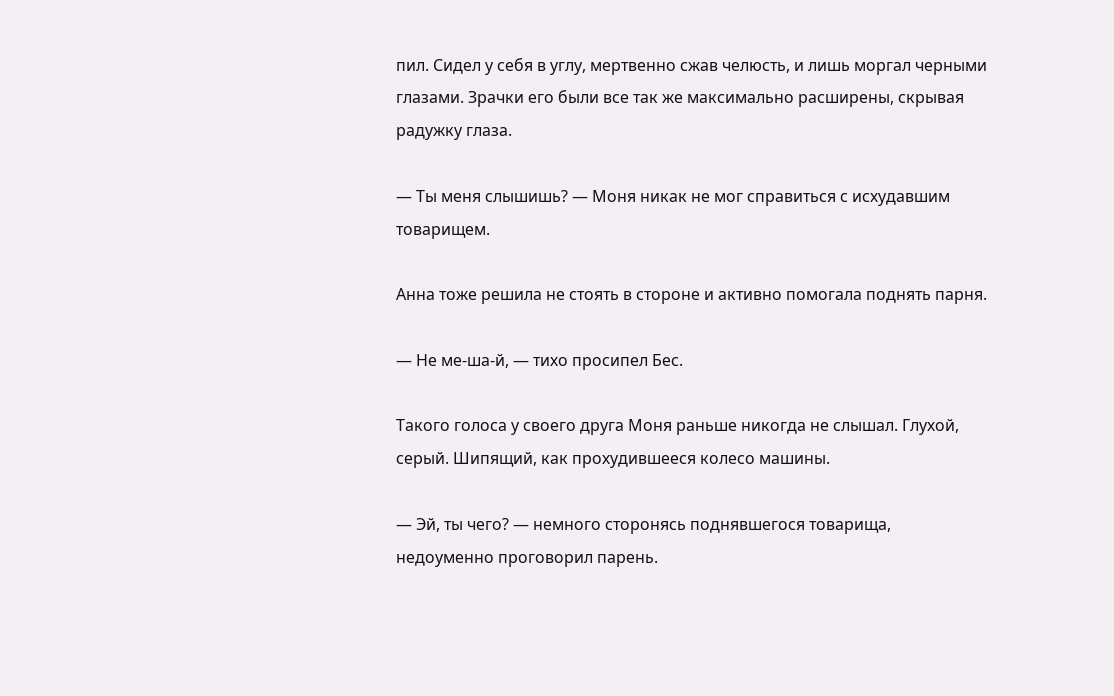пил. Сидел у себя в углу, мертвенно сжав челюсть, и лишь моргал черными глазами. Зрачки его были все так же максимально расширены, скрывая радужку глаза.

— Ты меня слышишь? — Моня никак не мог справиться с исхудавшим товарищем.

Анна тоже решила не стоять в стороне и активно помогала поднять парня.

— Не ме-ша-й, — тихо просипел Бес.

Такого голоса у своего друга Моня раньше никогда не слышал. Глухой, серый. Шипящий, как прохудившееся колесо машины.

— Эй, ты чего? — немного сторонясь поднявшегося товарища, недоуменно проговорил парень.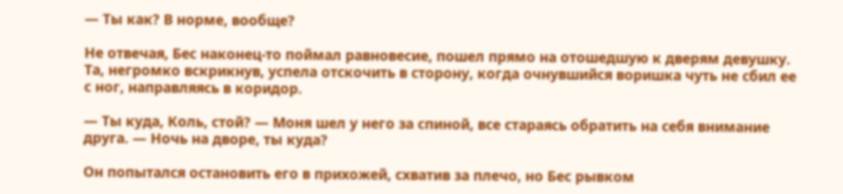— Ты как? В норме, вообще?

Не отвечая, Бес наконец-то поймал равновесие, пошел прямо на отошедшую к дверям девушку. Та, негромко вскрикнув, успела отскочить в сторону, когда очнувшийся воришка чуть не сбил ее с ног, направляясь в коридор.

— Ты куда, Коль, стой? — Моня шел у него за спиной, все стараясь обратить на себя внимание друга. — Ночь на дворе, ты куда?

Он попытался остановить его в прихожей, схватив за плечо, но Бес рывком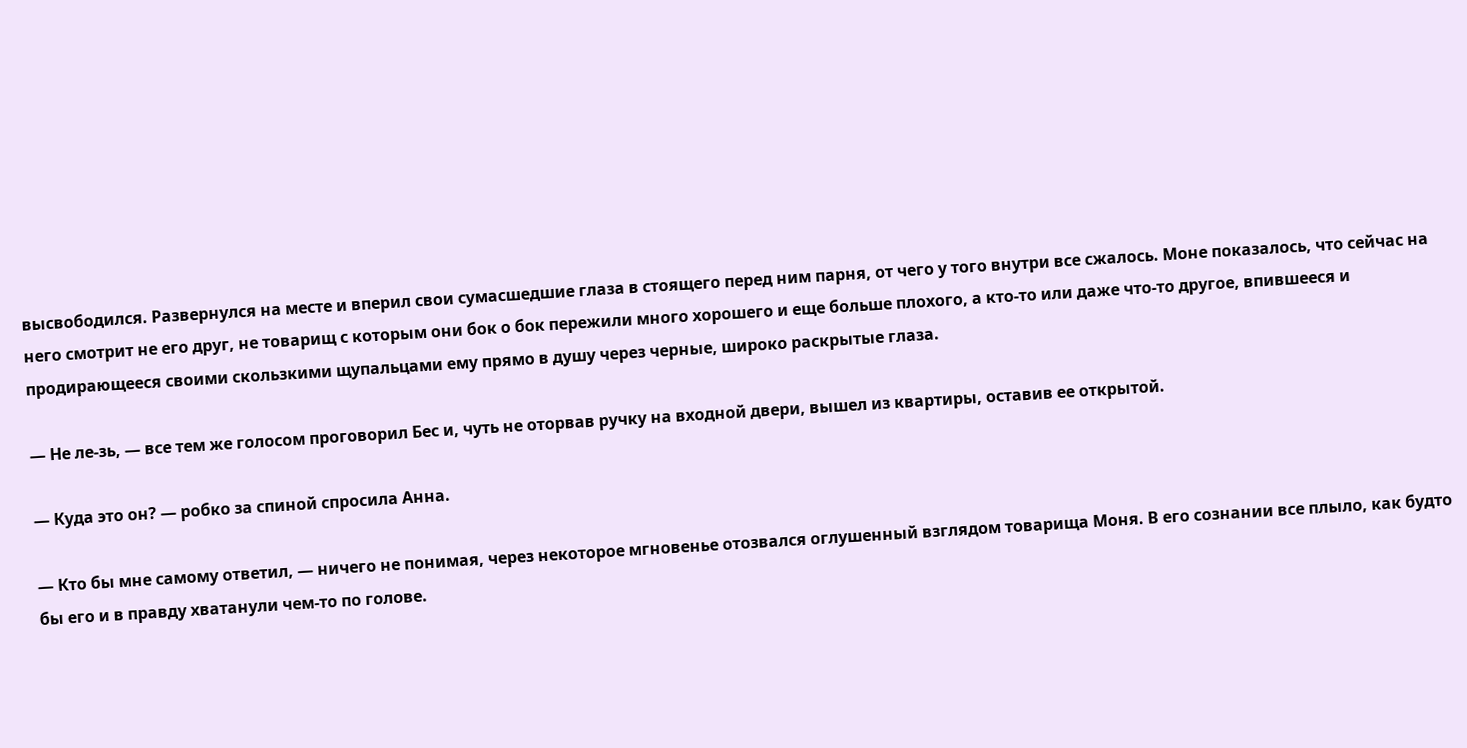высвободился. Развернулся на месте и вперил свои сумасшедшие глаза в стоящего перед ним парня, от чего у того внутри все сжалось. Моне показалось, что сейчас на него смотрит не его друг, не товарищ с которым они бок о бок пережили много хорошего и еще больше плохого, а кто-то или даже что-то другое, впившееся и продирающееся своими скользкими щупальцами ему прямо в душу через черные, широко раскрытые глаза.

— Не ле-зь, — все тем же голосом проговорил Бес и, чуть не оторвав ручку на входной двери, вышел из квартиры, оставив ее открытой.

— Куда это он? — робко за спиной спросила Анна.

— Кто бы мне самому ответил, — ничего не понимая, через некоторое мгновенье отозвался оглушенный взглядом товарища Моня. В его сознании все плыло, как будто бы его и в правду хватанули чем-то по голове.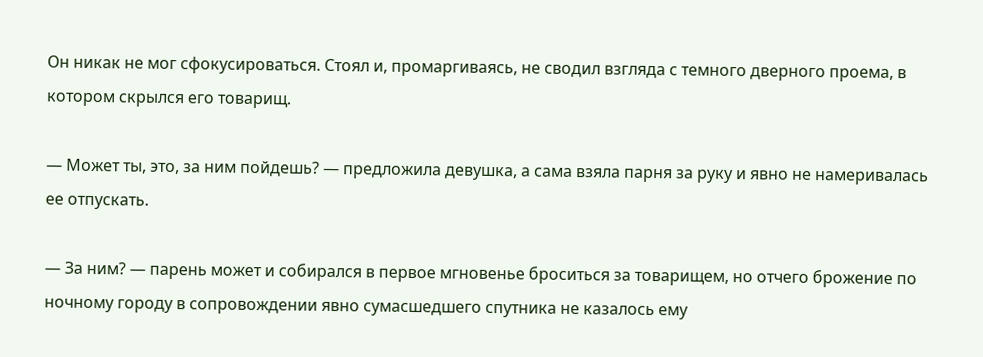Он никак не мог сфокусироваться. Стоял и, промаргиваясь, не сводил взгляда с темного дверного проема, в котором скрылся его товарищ.

— Может ты, это, за ним пойдешь? — предложила девушка, а сама взяла парня за руку и явно не намеривалась ее отпускать.

— За ним? — парень может и собирался в первое мгновенье броситься за товарищем, но отчего брожение по ночному городу в сопровождении явно сумасшедшего спутника не казалось ему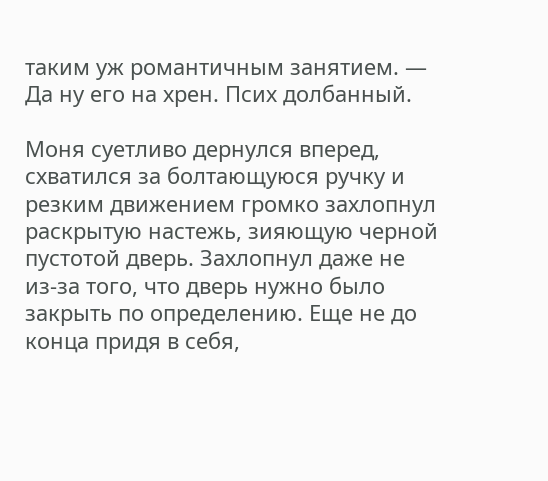таким уж романтичным занятием. — Да ну его на хрен. Псих долбанный.

Моня суетливо дернулся вперед, схватился за болтающуюся ручку и резким движением громко захлопнул раскрытую настежь, зияющую черной пустотой дверь. Захлопнул даже не из-за того, что дверь нужно было закрыть по определению. Еще не до конца придя в себя,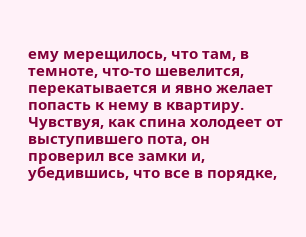ему мерещилось, что там, в темноте, что-то шевелится, перекатывается и явно желает попасть к нему в квартиру. Чувствуя, как спина холодеет от выступившего пота, он проверил все замки и, убедившись, что все в порядке,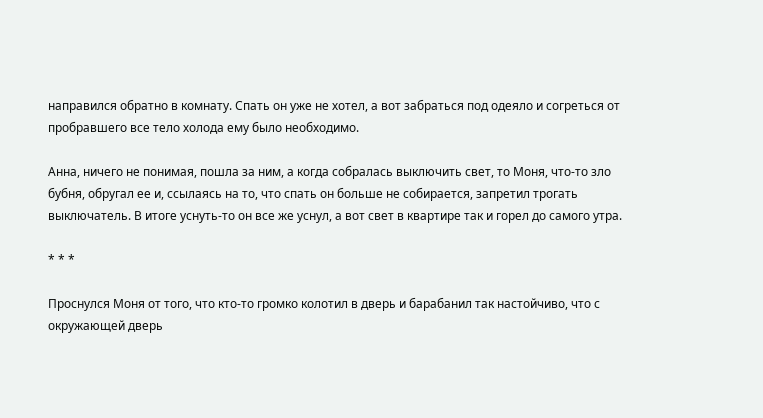направился обратно в комнату. Спать он уже не хотел, а вот забраться под одеяло и согреться от пробравшего все тело холода ему было необходимо.

Анна, ничего не понимая, пошла за ним, а когда собралась выключить свет, то Моня, что-то зло бубня, обругал ее и, ссылаясь на то, что спать он больше не собирается, запретил трогать выключатель. В итоге уснуть-то он все же уснул, а вот свет в квартире так и горел до самого утра.

* * *

Проснулся Моня от того, что кто-то громко колотил в дверь и барабанил так настойчиво, что с окружающей дверь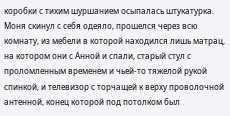коробки с тихим шуршанием осыпалась штукатурка. Моня скинул с себя одеяло, прошелся через всю комнату, из мебели в которой находился лишь матрац, на котором они с Анной и спали, старый стул с проломленным временем и чьей-то тяжелой рукой спинкой, и телевизор с торчащей к верху проволочной антенной, конец которой под потолком был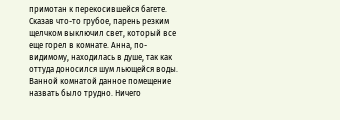примотан к перекосившейся багете. Сказав что-то грубое, парень резким щелчком выключил свет, который все еще горел в комнате. Анна, по-видимому, находилась в душе, так как оттуда доносился шум льющейся воды. Ванной комнатой данное помещение назвать было трудно. Ничего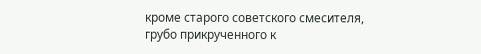кроме старого советского смесителя, грубо прикрученного к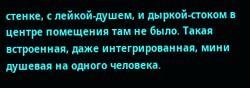стенке, с лейкой-душем, и дыркой-стоком в центре помещения там не было. Такая встроенная, даже интегрированная, мини душевая на одного человека.